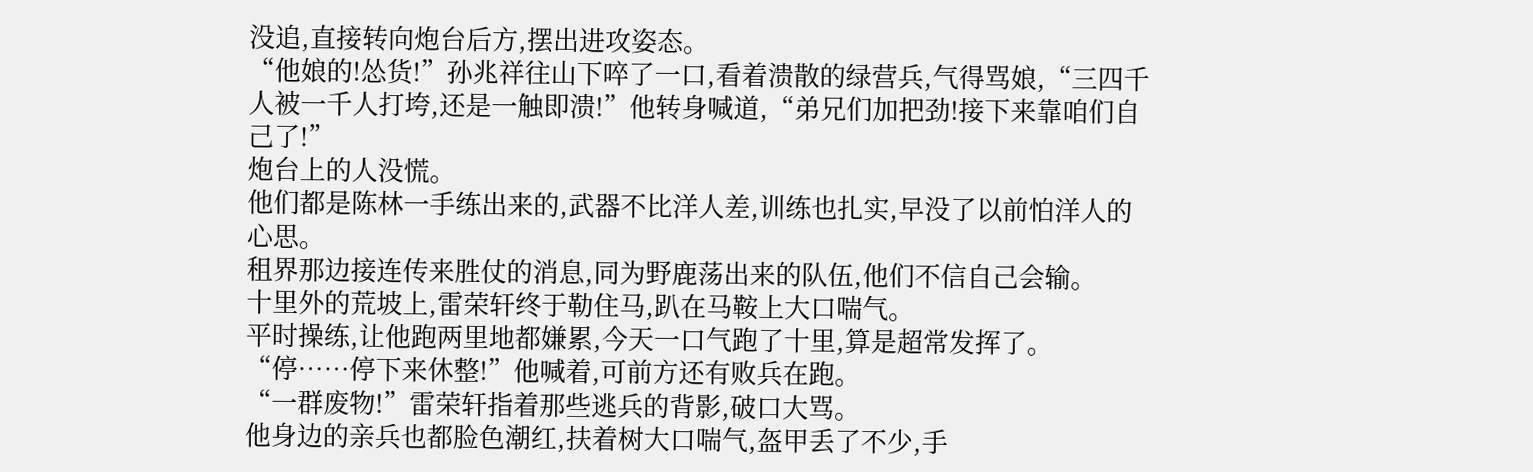没追,直接转向炮台后方,摆出进攻姿态。
“他娘的!怂货!”孙兆祥往山下啐了一口,看着溃散的绿营兵,气得骂娘,“三四千人被一千人打垮,还是一触即溃!”他转身喊道,“弟兄们加把劲!接下来靠咱们自己了!”
炮台上的人没慌。
他们都是陈林一手练出来的,武器不比洋人差,训练也扎实,早没了以前怕洋人的心思。
租界那边接连传来胜仗的消息,同为野鹿荡出来的队伍,他们不信自己会输。
十里外的荒坡上,雷荣轩终于勒住马,趴在马鞍上大口喘气。
平时操练,让他跑两里地都嫌累,今天一口气跑了十里,算是超常发挥了。
“停……停下来休整!”他喊着,可前方还有败兵在跑。
“一群废物!”雷荣轩指着那些逃兵的背影,破口大骂。
他身边的亲兵也都脸色潮红,扶着树大口喘气,盔甲丢了不少,手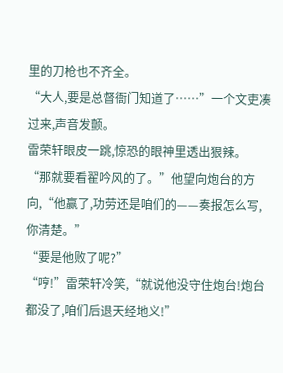里的刀枪也不齐全。
“大人,要是总督衙门知道了……”一个文吏凑过来,声音发颤。
雷荣轩眼皮一跳,惊恐的眼神里透出狠辣。
“那就要看翟吟风的了。”他望向炮台的方向,“他赢了,功劳还是咱们的——奏报怎么写,你清楚。”
“要是他败了呢?”
“哼!”雷荣轩冷笑,“就说他没守住炮台!炮台都没了,咱们后退天经地义!”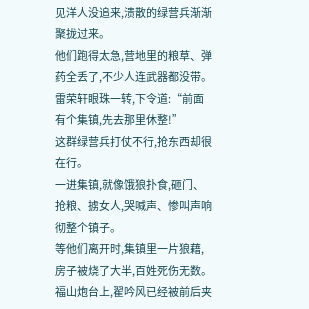见洋人没追来,溃散的绿营兵渐渐聚拢过来。
他们跑得太急,营地里的粮草、弹药全丢了,不少人连武器都没带。
雷荣轩眼珠一转,下令道:“前面有个集镇,先去那里休整!”
这群绿营兵打仗不行,抢东西却很在行。
一进集镇,就像饿狼扑食,砸门、抢粮、掳女人,哭喊声、惨叫声响彻整个镇子。
等他们离开时,集镇里一片狼藉,房子被烧了大半,百姓死伤无数。
福山炮台上,翟吟风已经被前后夹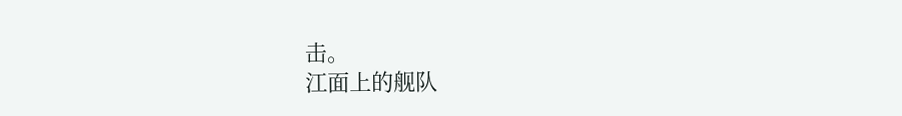击。
江面上的舰队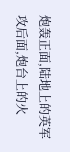炮轰正面,陆地上的英军攻后面,炮台上的火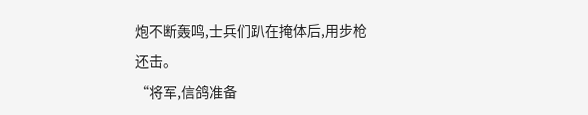炮不断轰鸣,士兵们趴在掩体后,用步枪还击。
“将军,信鸽准备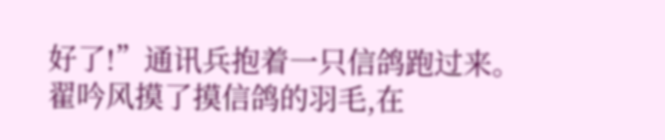好了!”通讯兵抱着一只信鸽跑过来。
翟吟风摸了摸信鸽的羽毛,在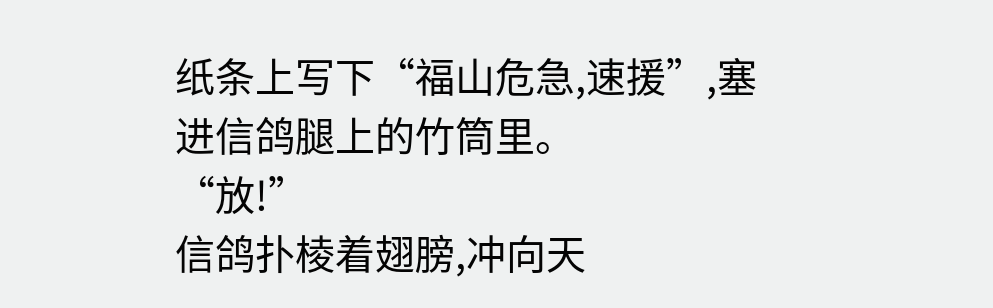纸条上写下“福山危急,速援”,塞进信鸽腿上的竹筒里。
“放!”
信鸽扑棱着翅膀,冲向天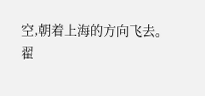空,朝着上海的方向飞去。
翟